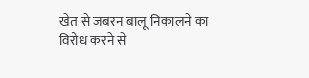खेत से जबरन बालू निकालने का विरोध करने से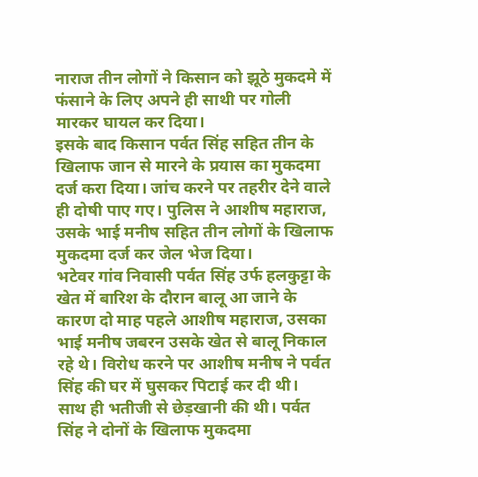नाराज तीन लोगों ने किसान को झूठे मुकदमे में फंसाने के लिए अपने ही साथी पर गोली मारकर घायल कर दिया।
इसके बाद किसान पर्वत सिंह सहित तीन के खिलाफ जान से मारने के प्रयास का मुकदमा दर्ज करा दिया। जांच करने पर तहरीर देने वाले ही दोषी पाए गए। पुलिस ने आशीष महाराज, उसके भाई मनीष सहित तीन लोगों के खिलाफ मुकदमा दर्ज कर जेल भेज दिया।
भटेवर गांव निवासी पर्वत सिंह उर्फ हलकुट्टा के खेत में बारिश के दौरान बालू आ जाने के कारण दो माह पहले आशीष महाराज, उसका भाई मनीष जबरन उसके खेत से बालू निकाल रहे थे। विरोध करने पर आशीष मनीष ने पर्वत सिंह की घर में घुसकर पिटाई कर दी थी।
साथ ही भतीजी से छेड़खानी की थी। पर्वत सिंह ने दोनों के खिलाफ मुकदमा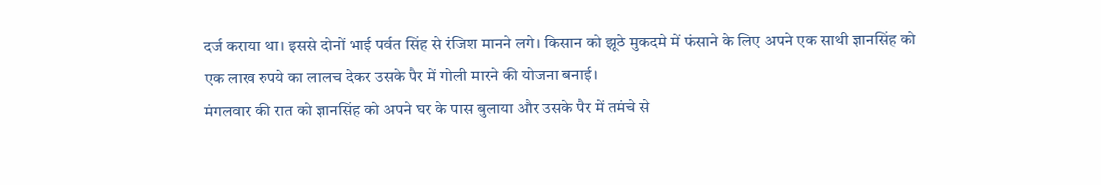दर्ज कराया था। इससे दोनों भाई पर्वत सिंह से रंजिश मानने लगे। किसान को झूठे मुकदमे में फंसाने के लिए अपने एक साथी ज्ञानसिंह को एक लाख रुपये का लालच देकर उसके पैर में गोली मारने की योजना बनाई।
मंगलवार की रात को ज्ञानसिंह को अपने घर के पास बुलाया और उसके पैर में तमंचे से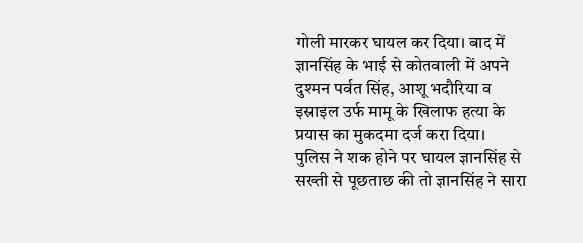गोली मारकर घायल कर दिया। बाद में ज्ञानसिंह के भाई से कोतवाली में अपने दुश्मन पर्वत सिंह, आशू भदौरिया व इस्राइल उर्फ मामू के खिलाफ हत्या के प्रयास का मुकदमा दर्ज करा दिया।
पुलिस ने शक होने पर घायल ज्ञानसिंह से सख्ती से पूछताछ की तो ज्ञानसिंह ने सारा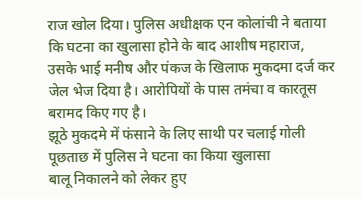राज खोल दिया। पुलिस अधीक्षक एन कोलांची ने बताया कि घटना का खुलासा होने के बाद आशीष महाराज, उसके भाई मनीष और पंकज के खिलाफ मुकदमा दर्ज कर जेल भेज दिया है। आरोपियों के पास तमंचा व कारतूस बरामद किए गए है।
झूठे मुकदमे में फंसाने के लिए साथी पर चलाई गोली
पूछताछ में पुलिस ने घटना का किया खुलासा
बालू निकालने को लेकर हुए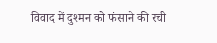विवाद में दुश्मन को फंसाने की रची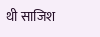थी साजिश